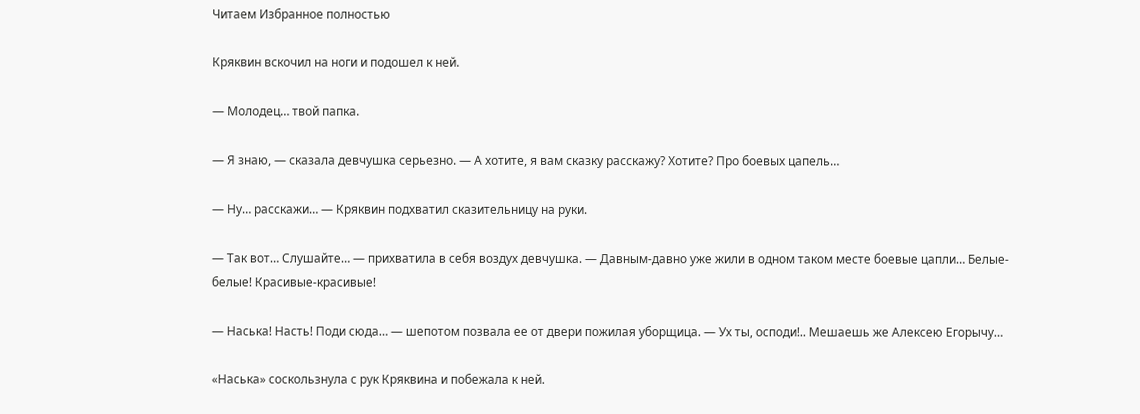Читаем Избранное полностью

Кряквин вскочил на ноги и подошел к ней.

— Молодец… твой папка.

— Я знаю, — сказала девчушка серьезно. — А хотите, я вам сказку расскажу? Хотите? Про боевых цапель…

— Ну… расскажи… — Кряквин подхватил сказительницу на руки.

— Так вот… Слушайте… — прихватила в себя воздух девчушка. — Давным-давно уже жили в одном таком месте боевые цапли… Белые-белые! Красивые-красивые!

— Наська! Насть! Поди сюда… — шепотом позвала ее от двери пожилая уборщица. — Ух ты, осподи!.. Мешаешь же Алексею Егорычу…

«Наська» соскользнула с рук Кряквина и побежала к ней.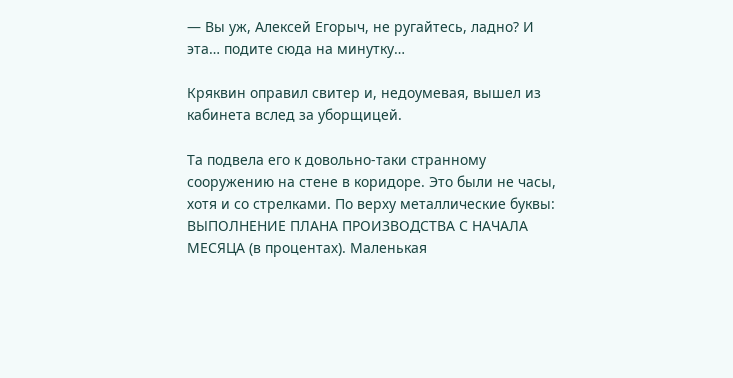— Вы уж, Алексей Егорыч, не ругайтесь, ладно? И эта… подите сюда на минутку…

Кряквин оправил свитер и, недоумевая, вышел из кабинета вслед за уборщицей.

Та подвела его к довольно-таки странному сооружению на стене в коридоре. Это были не часы, хотя и со стрелками. По верху металлические буквы: ВЫПОЛНЕНИЕ ПЛАНА ПРОИЗВОДСТВА С НАЧАЛА МЕСЯЦА (в процентах). Маленькая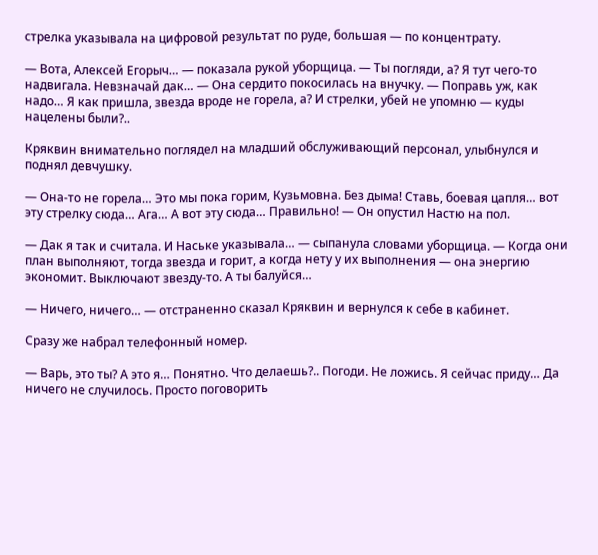стрелка указывала на цифровой результат по руде, большая — по концентрату.

— Вота, Алексей Егорыч… — показала рукой уборщица. — Ты погляди, а? Я тут чего-то надвигала. Невзначай дак… — Она сердито покосилась на внучку. — Поправь уж, как надо… Я как пришла, звезда вроде не горела, а? И стрелки, убей не упомню — куды нацелены были?..

Кряквин внимательно поглядел на младший обслуживающий персонал, улыбнулся и поднял девчушку.

— Она-то не горела… Это мы пока горим, Кузьмовна. Без дыма! Ставь, боевая цапля… вот эту стрелку сюда… Ага… А вот эту сюда… Правильно! — Он опустил Настю на пол.

— Дак я так и считала. И Наське указывала… — сыпанула словами уборщица. — Когда они план выполняют, тогда звезда и горит, а когда нету у их выполнения — она энергию экономит. Выключают звезду-то. А ты балуйся…

— Ничего, ничего… — отстраненно сказал Кряквин и вернулся к себе в кабинет.

Сразу же набрал телефонный номер.

— Варь, это ты? А это я… Понятно. Что делаешь?.. Погоди. Не ложись. Я сейчас приду… Да ничего не случилось. Просто поговорить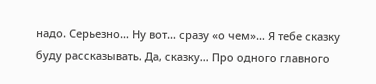надо. Серьезно… Ну вот… сразу «о чем»… Я тебе сказку буду рассказывать. Да, сказку… Про одного главного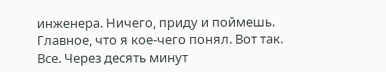инженера. Ничего, приду и поймешь. Главное, что я кое-чего понял. Вот так. Все. Через десять минут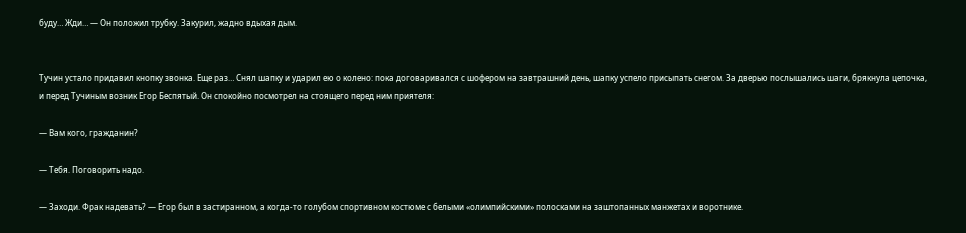буду… Жди… — Он положил трубку. Закурил, жадно вдыхая дым.


Тучин устало придавил кнопку звонка. Еще раз… Снял шапку и ударил ею о колено: пока договаривался с шофером на завтрашний день, шапку успело присыпать снегом. За дверью послышались шаги, брякнула цепочка, и перед Тучиным возник Егор Беспятый. Он спокойно посмотрел на стоящего перед ним приятеля:

— Вам кого, гражданин?

— Тебя. Поговорить надо.

— Заходи. Фрак надевать? — Егор был в застиранном, а когда-то голубом спортивном костюме с белыми «олимпийскими» полосками на заштопанных манжетах и воротнике.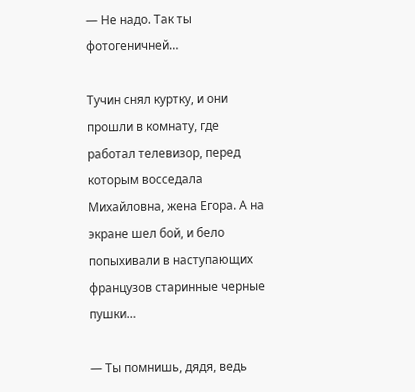— Не надо. Так ты фотогеничней…

Тучин снял куртку, и они прошли в комнату, где работал телевизор, перед которым восседала Михайловна, жена Егора. А на экране шел бой, и бело попыхивали в наступающих французов старинные черные пушки…

— Ты помнишь, дядя, ведь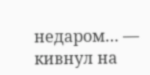недаром… — кивнул на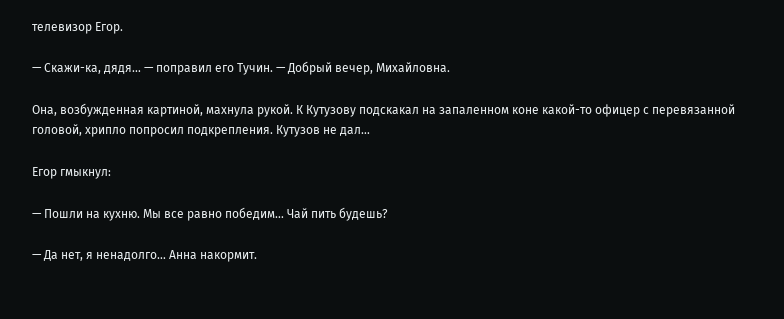телевизор Егор.

— Скажи-ка, дядя… — поправил его Тучин. — Добрый вечер, Михайловна.

Она, возбужденная картиной, махнула рукой. К Кутузову подскакал на запаленном коне какой-то офицер с перевязанной головой, хрипло попросил подкрепления. Кутузов не дал…

Егор гмыкнул:

— Пошли на кухню. Мы все равно победим… Чай пить будешь?

— Да нет, я ненадолго… Анна накормит.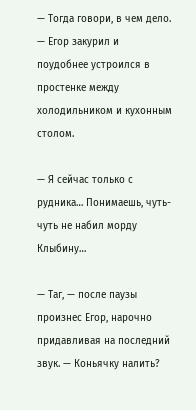— Тогда говори, в чем дело. — Егор закурил и поудобнее устроился в простенке между холодильником и кухонным столом.

— Я сейчас только с рудника… Понимаешь, чуть-чуть не набил морду Клыбину…

— Таг, — после паузы произнес Егор, нарочно придавливая на последний звук. — Коньячку налить?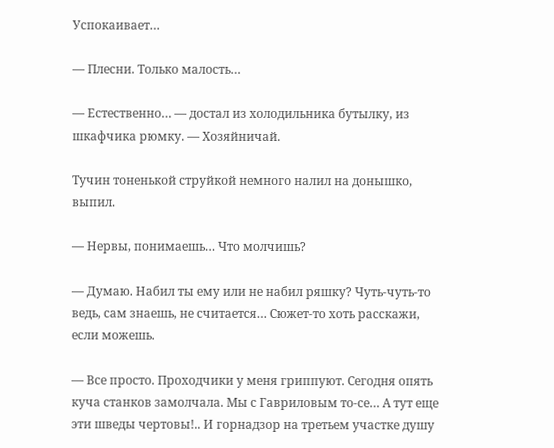Успокаивает…

— Плесни. Только малость…

— Естественно… — достал из холодильника бутылку, из шкафчика рюмку. — Хозяйничай.

Тучин тоненькой струйкой немного налил на донышко, выпил.

— Нервы, понимаешь… Что молчишь?

— Думаю. Набил ты ему или не набил ряшку? Чуть-чуть-то ведь, сам знаешь, не считается… Сюжет-то хоть расскажи, если можешь.

— Все просто. Проходчики у меня гриппуют. Сегодня опять куча станков замолчала. Мы с Гавриловым то-се… А тут еще эти шведы чертовы!.. И горнадзор на третьем участке душу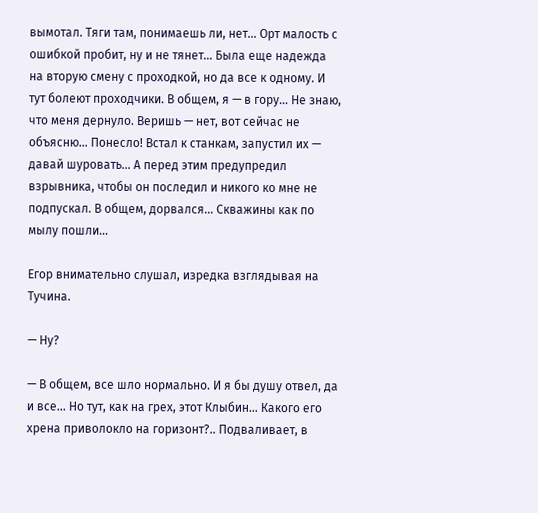вымотал. Тяги там, понимаешь ли, нет… Орт малость с ошибкой пробит, ну и не тянет… Была еще надежда на вторую смену с проходкой, но да все к одному. И тут болеют проходчики. В общем, я — в гору… Не знаю, что меня дернуло. Веришь — нет, вот сейчас не объясню… Понесло! Встал к станкам, запустил их — давай шуровать… А перед этим предупредил взрывника, чтобы он последил и никого ко мне не подпускал. В общем, дорвался… Скважины как по мылу пошли…

Егор внимательно слушал, изредка взглядывая на Тучина.

— Ну?

— В общем, все шло нормально. И я бы душу отвел, да и все… Но тут, как на грех, этот Клыбин… Какого его хрена приволокло на горизонт?.. Подваливает, в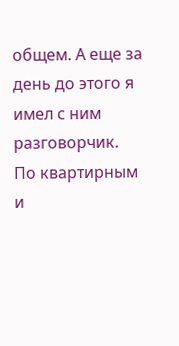общем. А еще за день до этого я имел с ним разговорчик. По квартирным и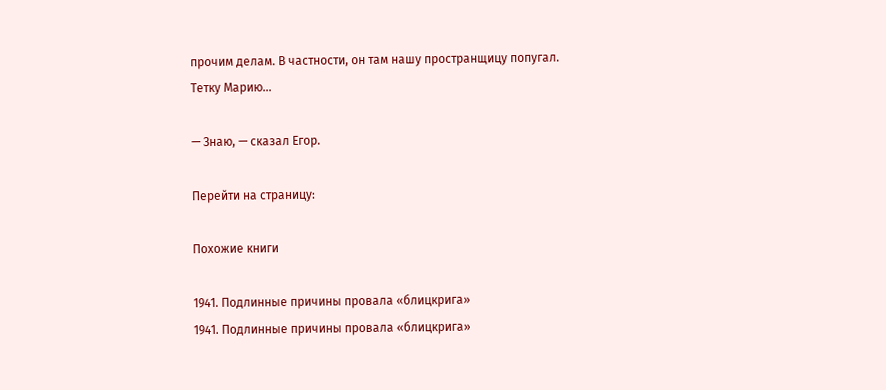прочим делам. В частности, он там нашу пространщицу попугал. Тетку Марию…

— Знаю, — сказал Егор.

Перейти на страницу:

Похожие книги

1941. Подлинные причины провала «блицкрига»
1941. Подлинные причины провала «блицкрига»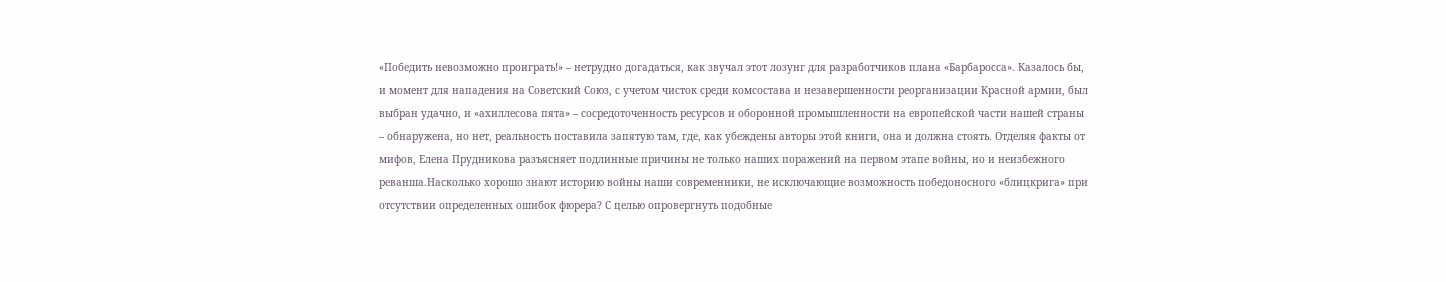«Победить невозможно проиграть!» – нетрудно догадаться, как звучал этот лозунг для разработчиков плана «Барбаросса». Казалось бы, и момент для нападения на Советский Союз, с учетом чисток среди комсостава и незавершенности реорганизации Красной армии, был выбран удачно, и «ахиллесова пята» – сосредоточенность ресурсов и оборонной промышленности на европейской части нашей страны – обнаружена, но нет, реальность поставила запятую там, где, как убеждены авторы этой книги, она и должна стоять. Отделяя факты от мифов, Елена Прудникова разъясняет подлинные причины не только наших поражений на первом этапе войны, но и неизбежного реванша.Насколько хорошо знают историю войны наши современники, не исключающие возможность победоносного «блицкрига» при отсутствии определенных ошибок фюрера? С целью опровергнуть подобные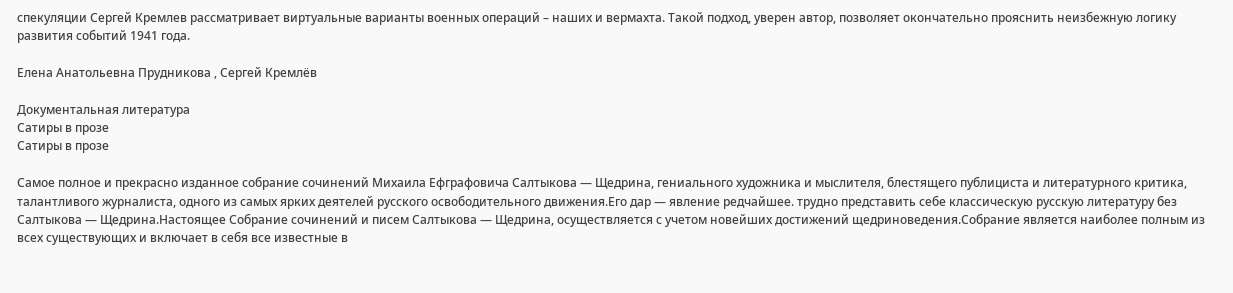спекуляции Сергей Кремлев рассматривает виртуальные варианты военных операций – наших и вермахта. Такой подход, уверен автор, позволяет окончательно прояснить неизбежную логику развития событий 1941 года.

Елена Анатольевна Прудникова , Сергей Кремлёв

Документальная литература
Сатиры в прозе
Сатиры в прозе

Самое полное и прекрасно изданное собрание сочинений Михаила Ефграфовича Салтыкова — Щедрина, гениального художника и мыслителя, блестящего публициста и литературного критика, талантливого журналиста, одного из самых ярких деятелей русского освободительного движения.Его дар — явление редчайшее. трудно представить себе классическую русскую литературу без Салтыкова — Щедрина.Настоящее Собрание сочинений и писем Салтыкова — Щедрина, осуществляется с учетом новейших достижений щедриноведения.Собрание является наиболее полным из всех существующих и включает в себя все известные в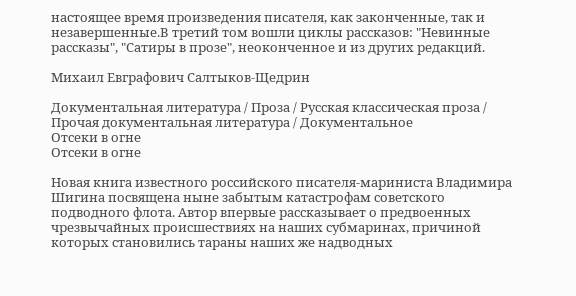настоящее время произведения писателя, как законченные, так и незавершенные.В третий том вошли циклы рассказов: "Невинные рассказы", "Сатиры в прозе", неоконченное и из других редакций.

Михаил Евграфович Салтыков-Щедрин

Документальная литература / Проза / Русская классическая проза / Прочая документальная литература / Документальное
Отсеки в огне
Отсеки в огне

Новая книга известного российского писателя-мариниста Владимира Шигина посвящена ныне забытым катастрофам советского подводного флота. Автор впервые рассказывает о предвоенных чрезвычайных происшествиях на наших субмаринах, причиной которых становились тараны наших же надводных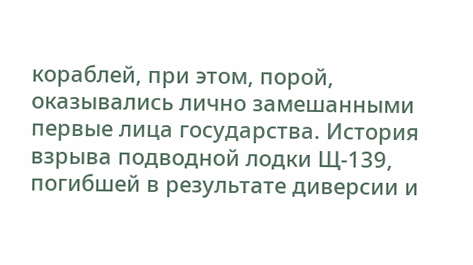кораблей, при этом, порой, оказывались лично замешанными первые лица государства. История взрыва подводной лодки Щ-139, погибшей в результате диверсии и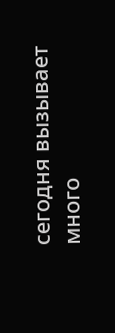сегодня вызывает много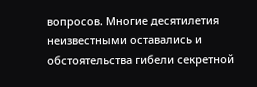вопросов. Многие десятилетия неизвестными оставались и обстоятельства гибели секретной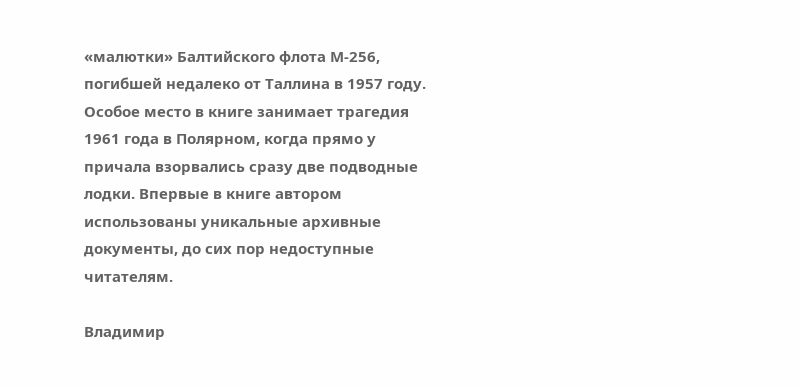«малютки» Балтийского флота М-256, погибшей недалеко от Таллина в 1957 году. Особое место в книге занимает трагедия 1961 года в Полярном, когда прямо у причала взорвались сразу две подводные лодки. Впервые в книге автором использованы уникальные архивные документы, до сих пор недоступные читателям.

Владимир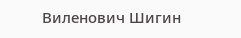Виленович Шигин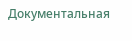Документальная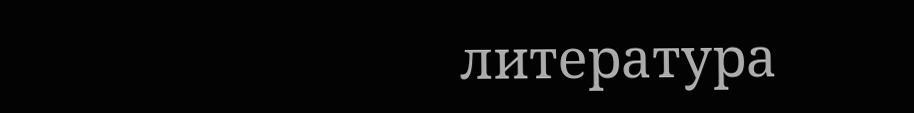литература